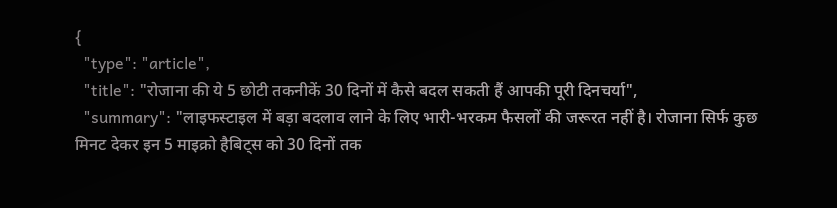{
  "type": "article",
  "title": "रोजाना की ये 5 छोटी तकनीकें 30 दिनों में कैसे बदल सकती हैं आपकी पूरी दिनचर्या",
  "summary": "लाइफस्टाइल में बड़ा बदलाव लाने के लिए भारी-भरकम फैसलों की जरूरत नहीं है। रोजाना सिर्फ कुछ मिनट देकर इन 5 माइक्रो हैबिट्स को 30 दिनों तक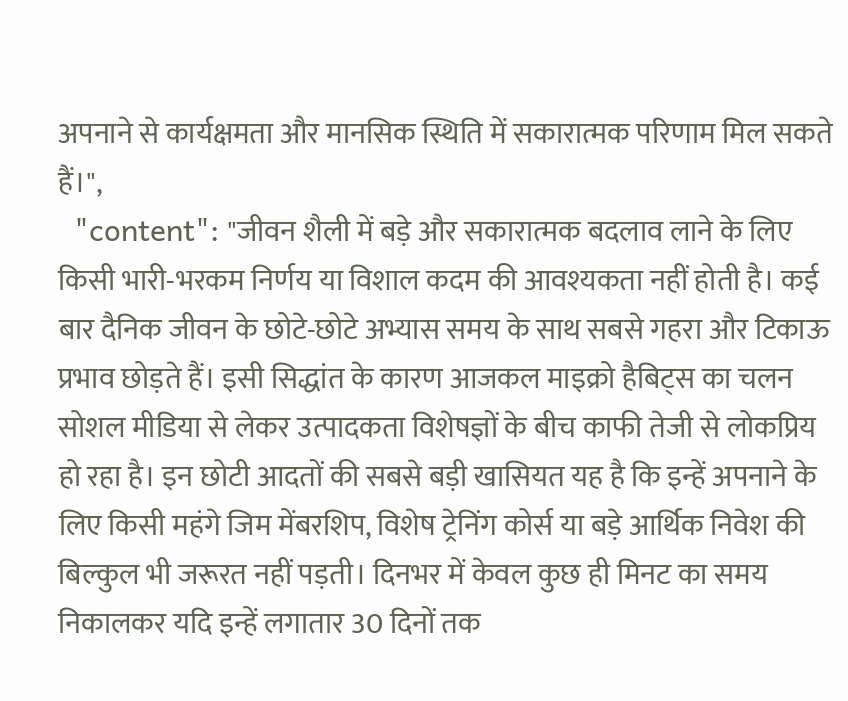अपनाने से कार्यक्षमता और मानसिक स्थिति में सकारात्मक परिणाम मिल सकते हैं।",
  "content": "जीवन शैली में बड़े और सकारात्मक बदलाव लाने के लिए किसी भारी-भरकम निर्णय या विशाल कदम की आवश्यकता नहीं होती है। कई बार दैनिक जीवन के छोटे-छोटे अभ्यास समय के साथ सबसे गहरा और टिकाऊ प्रभाव छोड़ते हैं। इसी सिद्धांत के कारण आजकल माइक्रो हैबिट्स का चलन सोशल मीडिया से लेकर उत्पादकता विशेषज्ञों के बीच काफी तेजी से लोकप्रिय हो रहा है। इन छोटी आदतों की सबसे बड़ी खासियत यह है कि इन्हें अपनाने के लिए किसी महंगे जिम मेंबरशिप, विशेष ट्रेनिंग कोर्स या बड़े आर्थिक निवेश की बिल्कुल भी जरूरत नहीं पड़ती। दिनभर में केवल कुछ ही मिनट का समय निकालकर यदि इन्हें लगातार 30 दिनों तक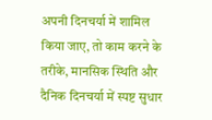अपनी दिनचर्या में शामिल किया जाए, तो काम करने के तरीके, मानसिक स्थिति और दैनिक दिनचर्या में स्पष्ट सुधार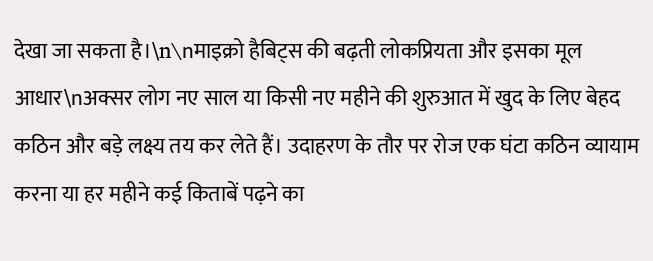देखा जा सकता है।\n\nमाइक्रो हैबिट्स की बढ़ती लोकप्रियता और इसका मूल आधार\nअक्सर लोग नए साल या किसी नए महीने की शुरुआत में खुद के लिए बेहद कठिन और बड़े लक्ष्य तय कर लेते हैं। उदाहरण के तौर पर रोज एक घंटा कठिन व्यायाम करना या हर महीने कई किताबें पढ़ने का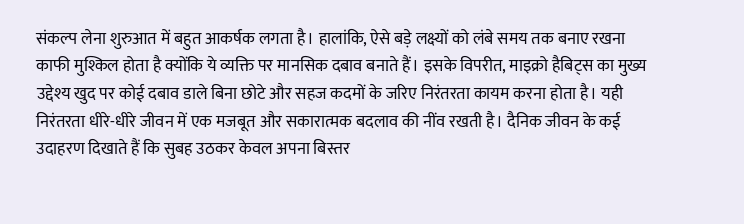संकल्प लेना शुरुआत में बहुत आकर्षक लगता है। हालांकि, ऐसे बड़े लक्ष्यों को लंबे समय तक बनाए रखना काफी मुश्किल होता है क्योंकि ये व्यक्ति पर मानसिक दबाव बनाते हैं। इसके विपरीत, माइक्रो हैबिट्स का मुख्य उद्देश्य खुद पर कोई दबाव डाले बिना छोटे और सहज कदमों के जरिए निरंतरता कायम करना होता है। यही निरंतरता धीरे-धीरे जीवन में एक मजबूत और सकारात्मक बदलाव की नींव रखती है। दैनिक जीवन के कई उदाहरण दिखाते हैं कि सुबह उठकर केवल अपना बिस्तर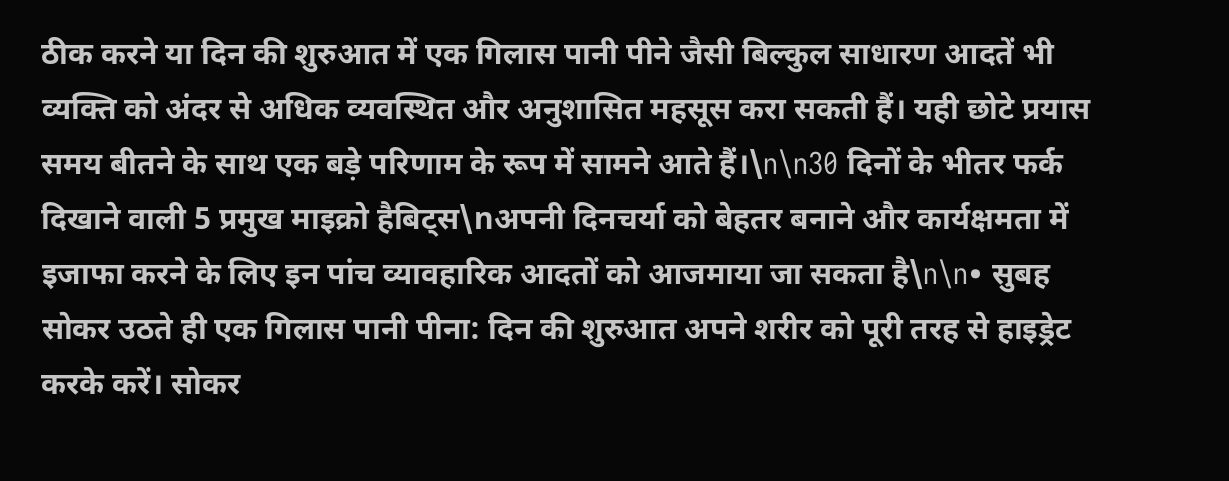ठीक करने या दिन की शुरुआत में एक गिलास पानी पीने जैसी बिल्कुल साधारण आदतें भी व्यक्ति को अंदर से अधिक व्यवस्थित और अनुशासित महसूस करा सकती हैं। यही छोटे प्रयास समय बीतने के साथ एक बड़े परिणाम के रूप में सामने आते हैं।\n\n30 दिनों के भीतर फर्क दिखाने वाली 5 प्रमुख माइक्रो हैबिट्स\nअपनी दिनचर्या को बेहतर बनाने और कार्यक्षमता में इजाफा करने के लिए इन पांच व्यावहारिक आदतों को आजमाया जा सकता है\n\n• सुबह सोकर उठते ही एक गिलास पानी पीना: दिन की शुरुआत अपने शरीर को पूरी तरह से हाइड्रेट करके करें। सोकर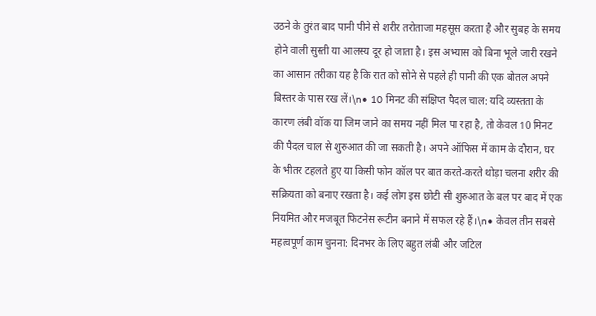उठने के तुरंत बाद पानी पीने से शरीर तरोताजा महसूस करता है और सुबह के समय होने वाली सुस्ती या आलस्य दूर हो जाता है। इस अभ्यास को बिना भूले जारी रखने का आसान तरीका यह है कि रात को सोने से पहले ही पानी की एक बोतल अपने बिस्तर के पास रख लें।\n• 10 मिनट की संक्षिप्त पैदल चाल: यदि व्यस्तता के कारण लंबी वॉक या जिम जाने का समय नहीं मिल पा रहा है, तो केवल 10 मिनट की पैदल चाल से शुरुआत की जा सकती है। अपने ऑफिस में काम के दौरान, घर के भीतर टहलते हुए या किसी फोन कॉल पर बात करते-करते थोड़ा चलना शरीर की सक्रियता को बनाए रखता है। कई लोग इस छोटी सी शुरुआत के बल पर बाद में एक नियमित और मजबूत फिटनेस रूटीन बनाने में सफल रहे हैं।\n• केवल तीन सबसे महत्वपूर्ण काम चुनना: दिनभर के लिए बहुत लंबी और जटिल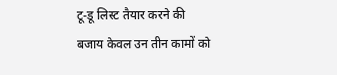टू-डू लिस्ट तैयार करने की बजाय केवल उन तीन कामों को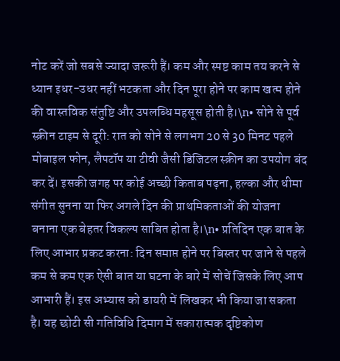नोट करें जो सबसे ज्यादा जरूरी हैं। कम और स्पष्ट काम तय करने से ध्यान इधर-उधर नहीं भटकता और दिन पूरा होने पर काम खत्म होने की वास्तविक संतुष्टि और उपलब्धि महसूस होती है।\n• सोने से पूर्व स्क्रीन टाइम से दूरी: रात को सोने से लगभग 20 से 30 मिनट पहले मोबाइल फोन, लैपटॉप या टीवी जैसी डिजिटल स्क्रीन का उपयोग बंद कर दें। इसकी जगह पर कोई अच्छी किताब पढ़ना, हल्का और धीमा संगीत सुनना या फिर अगले दिन की प्राथमिकताओं की योजना बनाना एक बेहतर विकल्प साबित होता है।\n• प्रतिदिन एक बात के लिए आभार प्रकट करना: दिन समाप्त होने पर बिस्तर पर जाने से पहले कम से कम एक ऐसी बात या घटना के बारे में सोचें जिसके लिए आप आभारी हैं। इस अभ्यास को डायरी में लिखकर भी किया जा सकता है। यह छोटी सी गतिविधि दिमाग में सकारात्मक दृष्टिकोण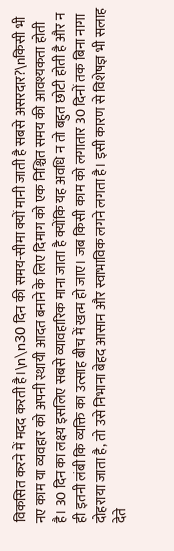विकसित करने में मदद करती है।\n\n30 दिन की समय-सीमा क्यों मानी जाती है सबसे असरदार?\nकिसी भी नए काम या व्यवहार को अपनी स्थायी आदत बनाने के लिए दिमाग को एक निश्चित समय की आवश्यकता होती है। 30 दिन का लक्ष्य इसलिए सबसे व्यावहारिक माना जाता है क्योंकि यह अवधि न तो बहुत छोटी होती है और न ही इतनी लंबी कि व्यक्ति का उत्साह बीच में खत्म हो जाए। जब किसी काम को लगातार 30 दिनों तक बिना नागा दोहराया जाता है, तो उसे निभाना बेहद आसान और स्वाभाविक लगने लगता है। इसी कारण से विशेषज्ञ भी सलाह देते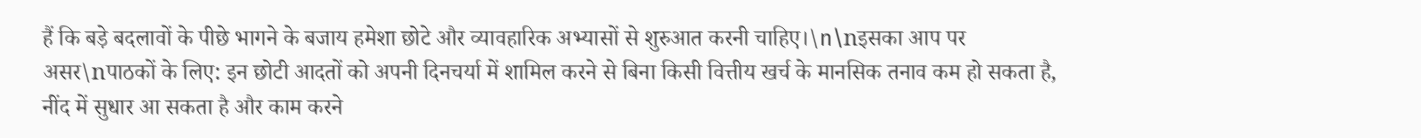हैं कि बड़े बदलावों के पीछे भागने के बजाय हमेशा छोटे और व्यावहारिक अभ्यासों से शुरुआत करनी चाहिए।\n\nइसका आप पर असर\nपाठकों के लिए: इन छोटी आदतों को अपनी दिनचर्या में शामिल करने से बिना किसी वित्तीय खर्च के मानसिक तनाव कम हो सकता है, नींद में सुधार आ सकता है और काम करने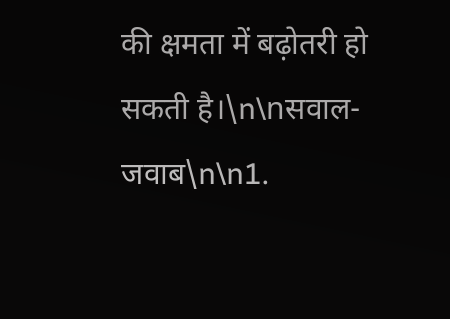की क्षमता में बढ़ोतरी हो सकती है।\n\nसवाल-जवाब\n\n1.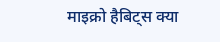माइक्रो हैबिट्स क्या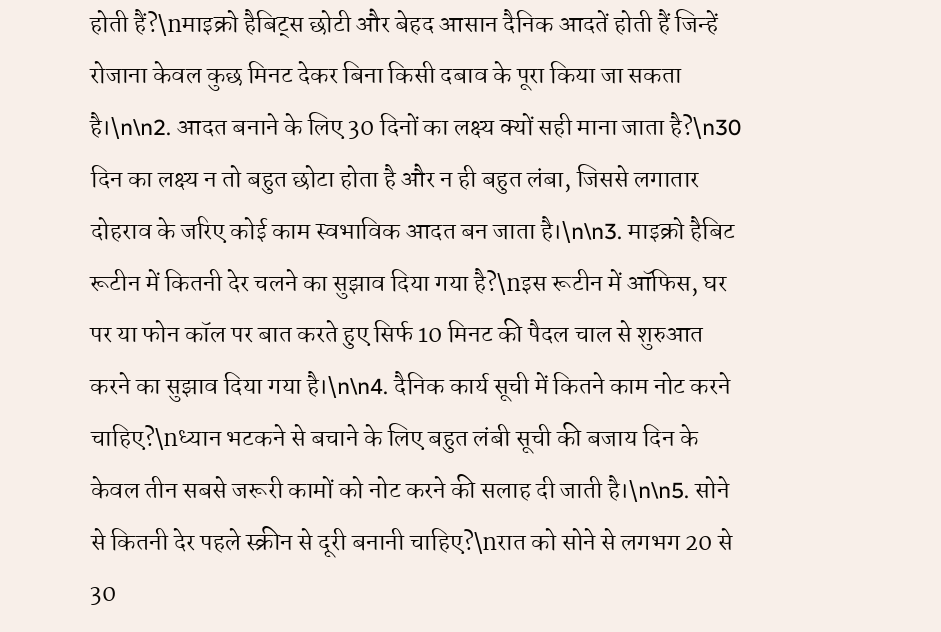होती हैं?\nमाइक्रो हैबिट्स छोटी और बेहद आसान दैनिक आदतें होती हैं जिन्हें रोजाना केवल कुछ मिनट देकर बिना किसी दबाव के पूरा किया जा सकता है।\n\n2. आदत बनाने के लिए 30 दिनों का लक्ष्य क्यों सही माना जाता है?\n30 दिन का लक्ष्य न तो बहुत छोटा होता है और न ही बहुत लंबा, जिससे लगातार दोहराव के जरिए कोई काम स्वभाविक आदत बन जाता है।\n\n3. माइक्रो हैबिट रूटीन में कितनी देर चलने का सुझाव दिया गया है?\nइस रूटीन में ऑफिस, घर पर या फोन कॉल पर बात करते हुए सिर्फ 10 मिनट की पैदल चाल से शुरुआत करने का सुझाव दिया गया है।\n\n4. दैनिक कार्य सूची में कितने काम नोट करने चाहिए?\nध्यान भटकने से बचाने के लिए बहुत लंबी सूची की बजाय दिन के केवल तीन सबसे जरूरी कामों को नोट करने की सलाह दी जाती है।\n\n5. सोने से कितनी देर पहले स्क्रीन से दूरी बनानी चाहिए?\nरात को सोने से लगभग 20 से 30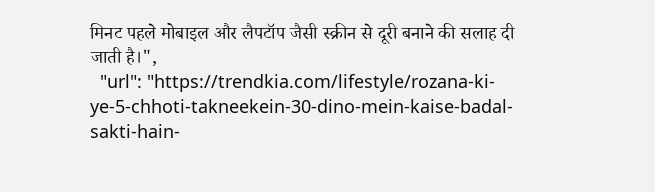मिनट पहले मोबाइल और लैपटॉप जैसी स्क्रीन से दूरी बनाने की सलाह दी जाती है।",
  "url": "https://trendkia.com/lifestyle/rozana-ki-ye-5-chhoti-takneekein-30-dino-mein-kaise-badal-sakti-hain-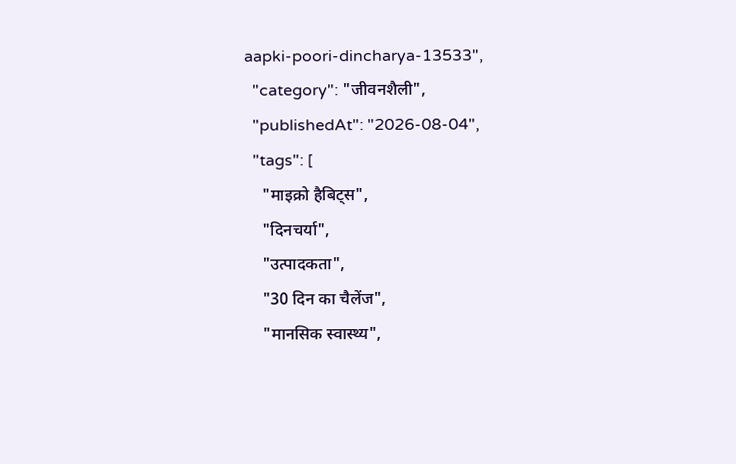aapki-poori-dincharya-13533",
  "category": "जीवनशैली",
  "publishedAt": "2026-08-04",
  "tags": [
    "माइक्रो हैबिट्स",
    "दिनचर्या",
    "उत्पादकता",
    "30 दिन का चैलेंज",
    "मानसिक स्वास्थ्य",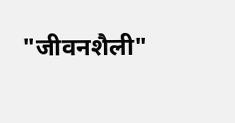"जीवनशैली"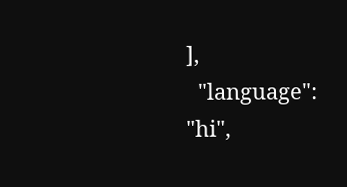],
  "language": "hi",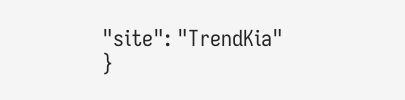"site": "TrendKia"
}